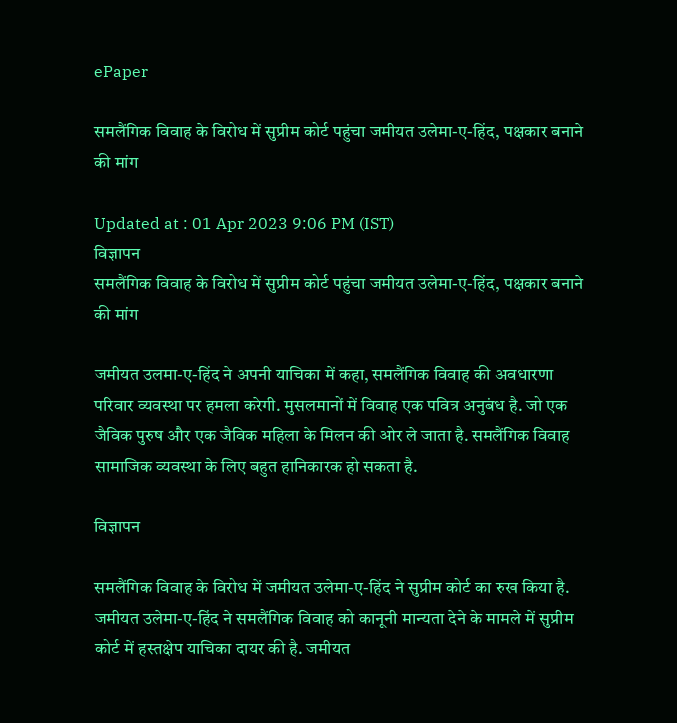ePaper

समलैंगिक विवाह के विरोध में सुप्रीम कोर्ट पहुंचा जमीयत उलेमा-ए-हिंद, पक्षकार बनाने की मांग

Updated at : 01 Apr 2023 9:06 PM (IST)
विज्ञापन
समलैंगिक विवाह के विरोध में सुप्रीम कोर्ट पहुंचा जमीयत उलेमा-ए-हिंद, पक्षकार बनाने की मांग

जमीयत उलमा-ए-हिंद ने अपनी याचिका में कहा, समलैंगिक विवाह की अवधारणा परिवार व्यवस्था पर हमला करेगी. मुसलमानों में विवाह एक पवित्र अनुबंध है. जो एक जैविक पुरुष और एक जैविक महिला के मिलन की ओर ले जाता है. समलैंगिक विवाह सामाजिक व्यवस्था के लिए बहुत हानिकारक हो सकता है.

विज्ञापन

समलैंगिक विवाह के विरोध में जमीयत उलेमा-ए-हिंद ने सुप्रीम कोर्ट का रुख किया है. जमीयत उलेमा-ए-हिंद ने समलैंगिक विवाह को कानूनी मान्यता देने के मामले में सुप्रीम कोर्ट में हस्तक्षेप याचिका दायर की है. जमीयत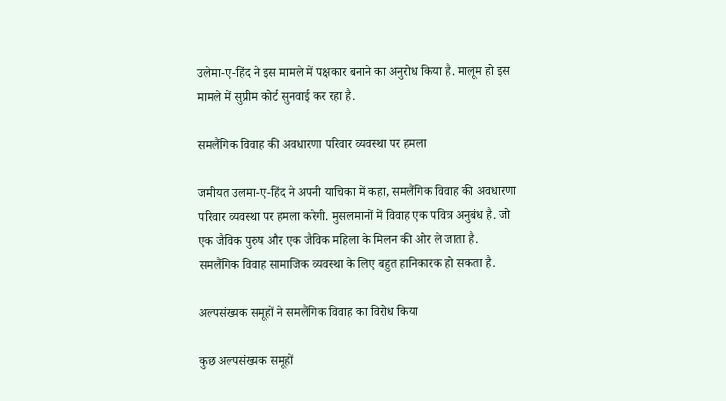उलेमा-ए-हिंद ने इस मामले में पक्षकार बनाने का अनुरोध किया है. मालूम हो इस मामले में सुप्रीम कोर्ट सुनवाई कर रहा है.

समलैंगिक विवाह की अवधारणा परिवार व्यवस्था पर हमला

जमीयत उलमा-ए-हिंद ने अपनी याचिका में कहा, समलैंगिक विवाह की अवधारणा परिवार व्यवस्था पर हमला करेगी. मुसलमानों में विवाह एक पवित्र अनुबंध है. जो एक जैविक पुरुष और एक जैविक महिला के मिलन की ओर ले जाता है. समलैंगिक विवाह सामाजिक व्यवस्था के लिए बहुत हानिकारक हो सकता है.

अल्पसंख्यक समूहों ने समलैंगिक विवाह का विरोध किया

कुछ अल्पसंख्यक समूहों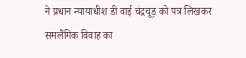ने प्रधान न्यायाधीश डी वाई चंद्रचूड़ को पत्र लिखकर समलैंगिक विवाह का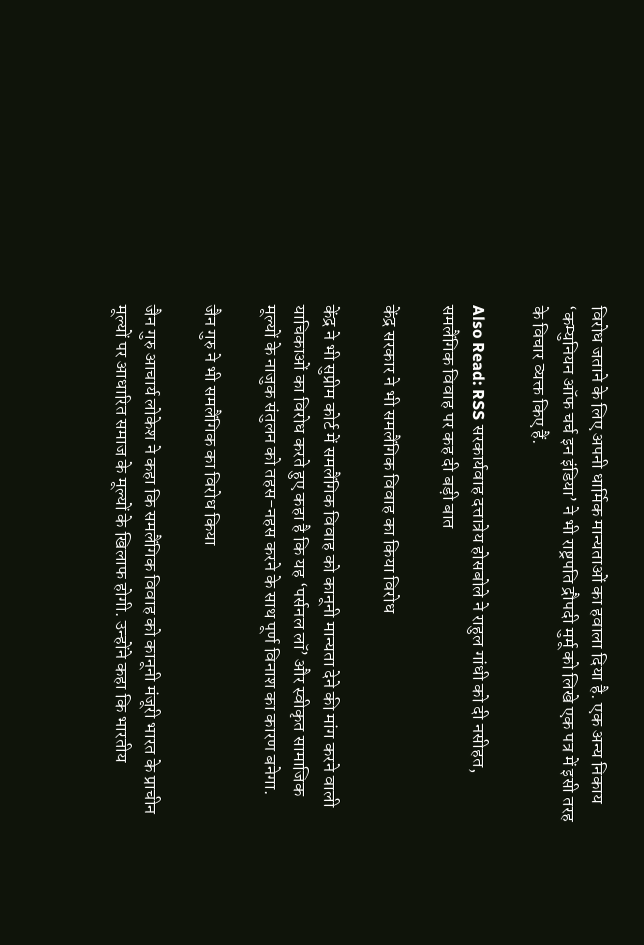विरोध जताने के लिए अपनी धार्मिक मान्यताओं का हवाला दिया है. एक अन्य निकाय ‘कम्युनियन ऑफ चर्च इन इंडिया’ ने भी राष्ट्रपति द्रौपदी मुर्मू को लिखे एक पत्र में इसी तरह के विचार व्यक्त किए हैं.

Also Read: RSS सरकार्यवाह दत्तात्रेय होसबोले ने राहुल गांधी को दी नसीहत, समलैंगिक विवाह पर कह दी बड़ी बात

केंद्र सरकार ने भी समलैंगिक विवाह का किया विरोध

केंद्र ने भी सुप्रीम कोर्ट में समलैंगिक विवाह को कानूनी मान्यता देने की मांग करने वाली याचिकाओं का विरोध करते हुए कहा है कि यह ‘पर्सनल लॉ’ और स्वीकृत सामाजिक मूल्यों के नाजुक संतुलन को तहस-नहस करने के साथ पूर्ण विनाश का कारण बनेगा.

जैन गुरु ने भी समलैंगिक का विरोध किया

जैन गुरु आचार्य लोकेश ने कहा कि समलैंगिक विवाह को कानूनी मंजूरी भारत के प्राचीन मूल्यों पर आधारित समाज के मूल्यों के खिलाफ होगी. उन्होंने कहा कि भारतीय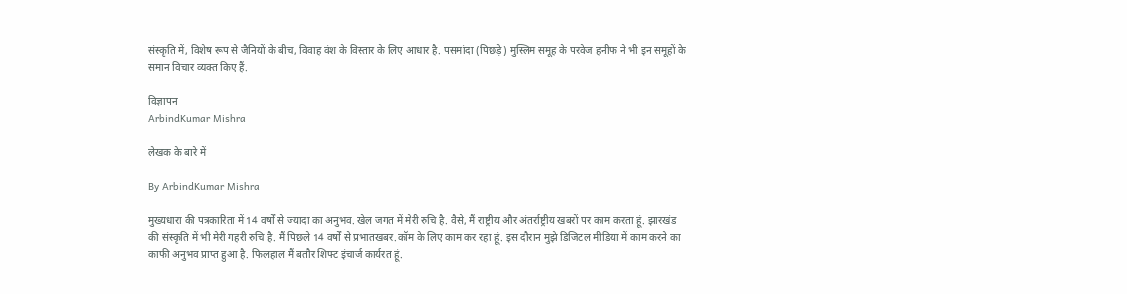संस्कृति में, विशेष रूप से जैनियों के बीच, विवाह वंश के विस्तार के लिए आधार है. पसमांदा (पिछड़े) मुस्लिम समूह के परवेज हनीफ ने भी इन समूहों के समान विचार व्यक्त किए हैं.

विज्ञापन
ArbindKumar Mishra

लेखक के बारे में

By ArbindKumar Mishra

मुख्यधारा की पत्रकारिता में 14 वर्षों से ज्यादा का अनुभव. खेल जगत में मेरी रुचि है. वैसे, मैं राष्ट्रीय और अंतर्राष्ट्रीय खबरों पर काम करता हूं. झारखंड की संस्कृति में भी मेरी गहरी रुचि है. मैं पिछले 14 वर्षों से प्रभातखबर.कॉम के लिए काम कर रहा हूं. इस दौरान मुझे डिजिटल मीडिया में काम करने का काफी अनुभव प्राप्त हुआ है. फिलहाल मैं बतौर शिफ्ट इंचार्ज कार्यरत हूं.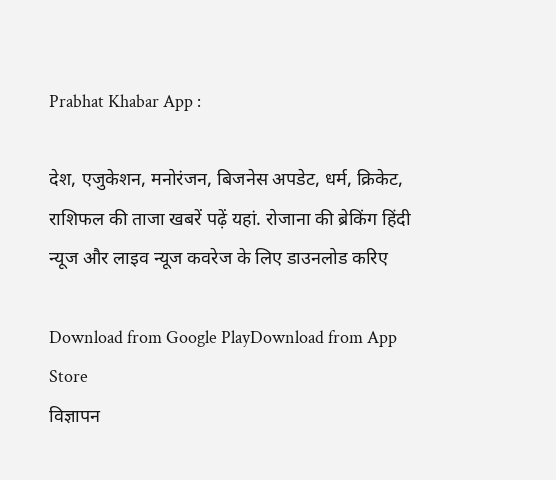Prabhat Khabar App :

देश, एजुकेशन, मनोरंजन, बिजनेस अपडेट, धर्म, क्रिकेट, राशिफल की ताजा खबरें पढ़ें यहां. रोजाना की ब्रेकिंग हिंदी न्यूज और लाइव न्यूज कवरेज के लिए डाउनलोड करिए

Download from Google PlayDownload from App Store
विज्ञापन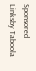Sponsored Linksby Taboola